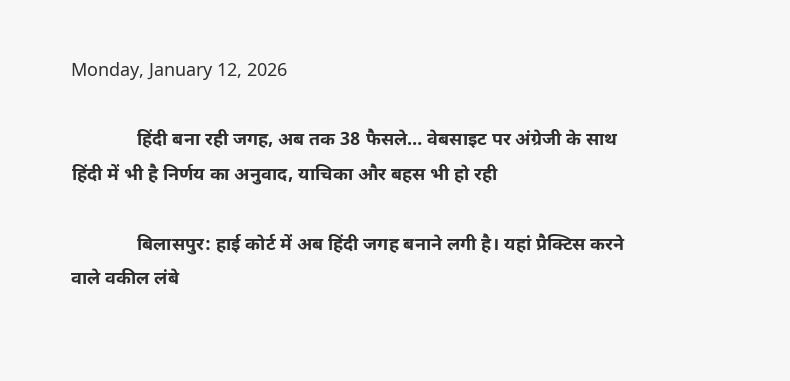Monday, January 12, 2026

              हिंदी बना रही जगह, अब तक 38 फैसले… वेबसाइट पर अंग्रेजी के साथ हिंदी में भी है निर्णय का अनुवाद, याचिका और बहस भी हो रही

              बिलासपुर: हाई कोर्ट में अब हिंदी जगह बनाने लगी है। यहां प्रैक्टिस करने वाले वकील लंबे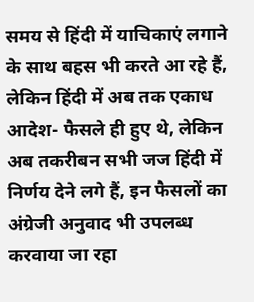समय से हिंदी में याचिकाएं लगाने के साथ बहस भी करते आ रहे हैं, लेकिन हिंदी में अब तक एकाध आदेश- फैसले ही हुए थे, लेकिन अब तकरीबन सभी जज हिंदी में निर्णय देने लगे हैं, इन फैसलों का अंग्रेजी अनुवाद भी उपलब्ध करवाया जा रहा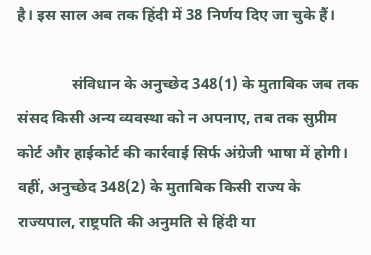है। इस साल अब तक हिंदी में 38 निर्णय दिए जा चुके हैं।

              संविधान के अनुच्छेद 348(1) के मुताबिक जब तक संसद किसी अन्य व्यवस्था को न अपनाए, तब तक सुप्रीम कोर्ट और हाईकोर्ट की कार्रवाई सिर्फ अंग्रेजी भाषा में होगी। वहीं, अनुच्छेद 348(2) के मुताबिक किसी राज्य के राज्यपाल, राष्ट्रपति की अनुमति से हिंदी या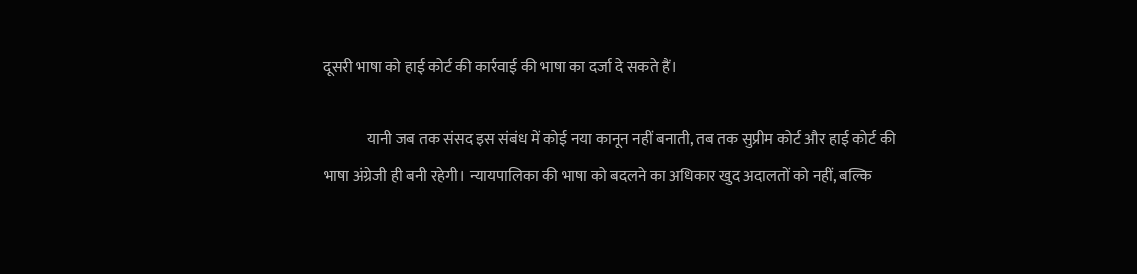दूसरी भाषा को हाई कोर्ट की कार्रवाई की भाषा का दर्जा दे सकते हैं।

              यानी जब तक संसद इस संबंध में कोई नया कानून नहीं बनाती, तब तक सुप्रीम कोर्ट और हाई कोर्ट की भाषा अंग्रेजी ही बनी रहेगी। न्यायपालिका की भाषा को बदलने का अधिकार खुद अदालतों को नहीं, बल्कि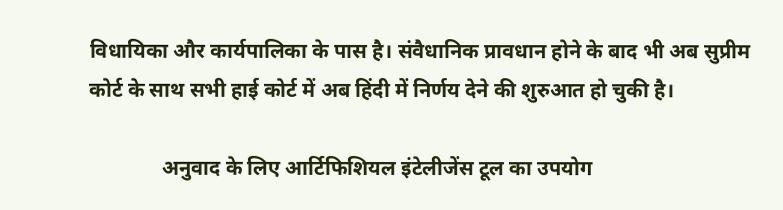विधायिका और कार्यपालिका के पास है। संवैधानिक प्रावधान होने के बाद भी अब सुप्रीम कोर्ट के साथ सभी हाई कोर्ट में अब हिंदी में निर्णय देने की शुरुआत हो चुकी है।

              अनुवाद के लिए आर्टिफिशियल इंटेलीजेंस टूल का उपयोग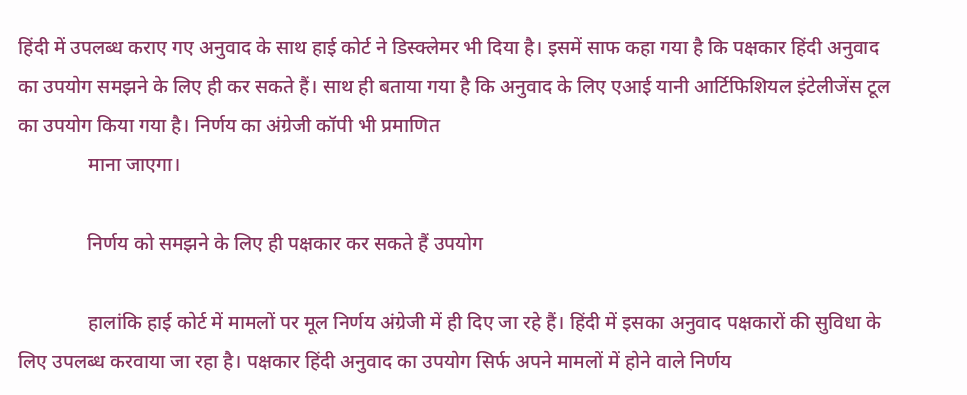हिंदी में उपलब्ध कराए गए अनुवाद के साथ हाई कोर्ट ने डिस्क्लेमर भी दिया है। इसमें साफ कहा गया है कि पक्षकार हिंदी अनुवाद का उपयोग समझने के लिए ही कर सकते हैं। साथ ही बताया गया है कि अनुवाद के लिए एआई यानी आर्टिफिशियल इंटेलीजेंस टूल का उपयोग किया गया है। निर्णय का अंग्रेजी कॉपी भी प्रमाणित
              माना जाएगा।

              निर्णय को समझने के लिए ही पक्षकार कर सकते हैं उपयोग

              हालांकि हाई कोर्ट में मामलों पर मूल निर्णय अंग्रेजी में ही दिए जा रहे हैं। हिंदी में इसका अनुवाद पक्षकारों की सुविधा के लिए उपलब्ध करवाया जा रहा है। पक्षकार हिंदी अनुवाद का उपयोग सिर्फ अपने मामलों में होने वाले निर्णय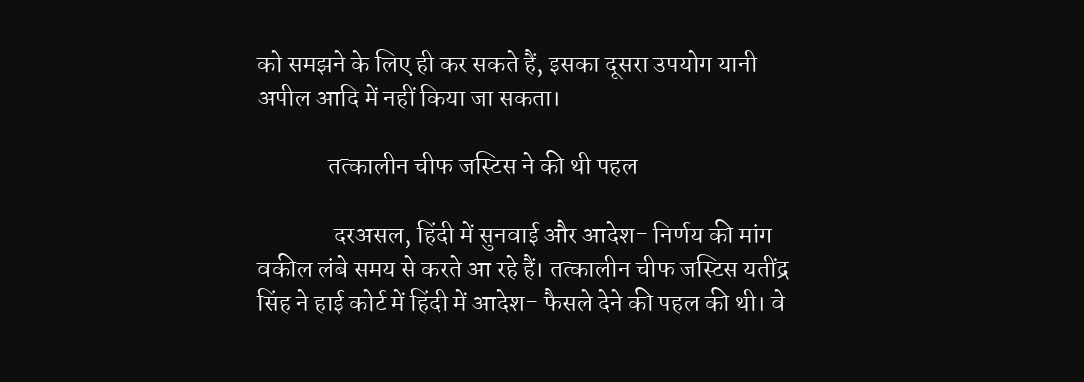को समझने के लिए ही कर सकते हैं, इसका दूसरा उपयोग यानी अपील आदि में नहीं किया जा सकता।

              तत्कालीन चीफ जस्टिस ने की थी पहल

               दरअसल, हिंदी में सुनवाई और आदेश- निर्णय की मांग वकील लंबे समय से करते आ रहे हैं। तत्कालीन चीफ जस्टिस यतींद्र सिंह ने हाई कोर्ट में हिंदी में आदेश- फैसले देने की पहल की थी। वे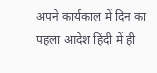अपने कार्यकाल में दिन का पहला आदेश हिंदी में ही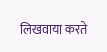लिखवाया करते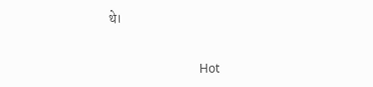थे।


                              Hot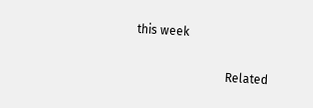this week

                              Related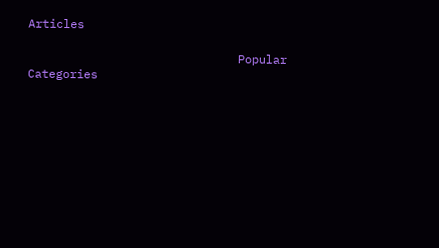Articles

                              Popular Categories